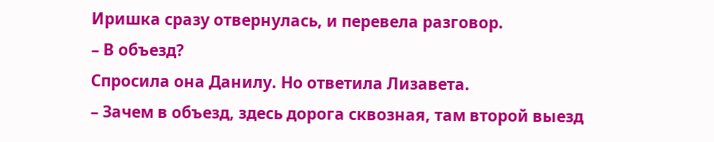Иришка сразу отвернулась, и перевела разговор.
– В объезд?
Спросила она Данилу. Но ответила Лизавета.
– Зачем в объезд, здесь дорога сквозная, там второй выезд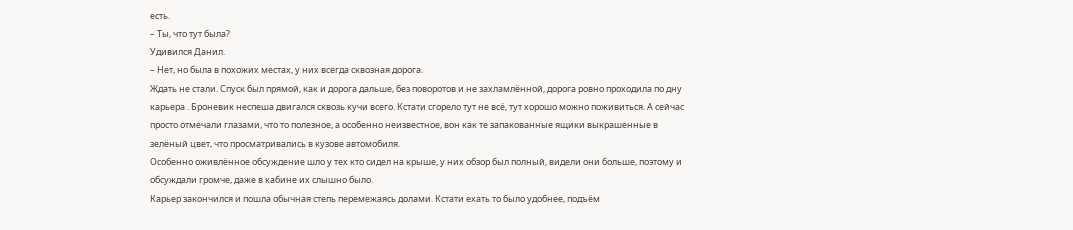есть.
– Ты, что тут была?
Удивился Данил.
– Нет, но была в похожих местах, у них всегда сквозная дорога.
Ждать не стали. Спуск был прямой, как и дорога дальше, без поворотов и не захламлённой, дорога ровно проходила по дну карьера . Броневик неспеша двигался сквозь кучи всего. Кстати сгорело тут не всё, тут хорошо можно поживиться. А сейчас просто отмечали глазами, что то полезное, а особенно неизвестное, вон как те запакованные ящики выкрашенные в зелёный цвет, что просматривались в кузове автомобиля.
Особенно оживлённое обсуждение шло у тех кто сидел на крыше, у них обзор был полный, видели они больше, поэтому и обсуждали громче, даже в кабине их слышно было.
Карьер закончился и пошла обычная степь перемежаясь долами. Кстати ехать то было удобнее, подъём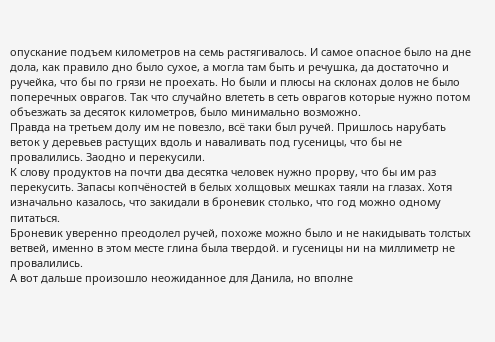опускание подъем километров на семь растягивалось. И самое опасное было на дне дола, как правило дно было сухое, а могла там быть и речушка, да достаточно и ручейка, что бы по грязи не проехать. Но были и плюсы на склонах долов не было поперечных оврагов. Так что случайно влететь в сеть оврагов которые нужно потом объезжать за десяток километров, было минимально возможно.
Правда на третьем долу им не повезло, всё таки был ручей. Пришлось нарубать веток у деревьев растущих вдоль и наваливать под гусеницы, что бы не провалились. Заодно и перекусили.
К слову продуктов на почти два десятка человек нужно прорву, что бы им раз перекусить. Запасы копчёностей в белых холщовых мешках таяли на глазах. Хотя изначально казалось, что закидали в броневик столько, что год можно одному питаться.
Броневик уверенно преодолел ручей, похоже можно было и не накидывать толстых ветвей, именно в этом месте глина была твердой. и гусеницы ни на миллиметр не провалились.
А вот дальше произошло неожиданное для Данила, но вполне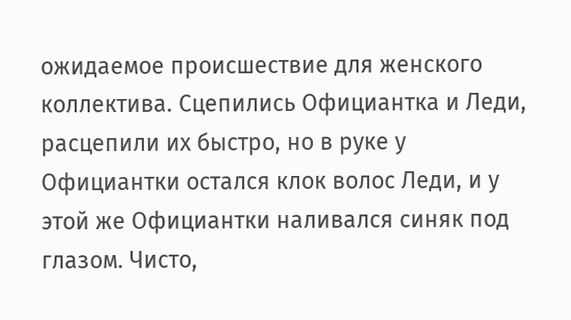ожидаемое происшествие для женского коллектива. Сцепились Официантка и Леди, расцепили их быстро, но в руке у Официантки остался клок волос Леди, и у этой же Официантки наливался синяк под глазом. Чисто,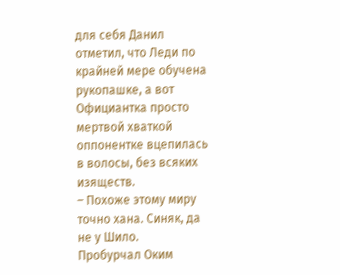для себя Данил отметил, что Леди по крайней мере обучена рукопашке, а вот Официантка просто мертвой хваткой оппонентке вцепилась в волосы, без всяких изяществ.
– Похоже этому миру точно хана. Синяк, да не у Шило.
Пробурчал Оким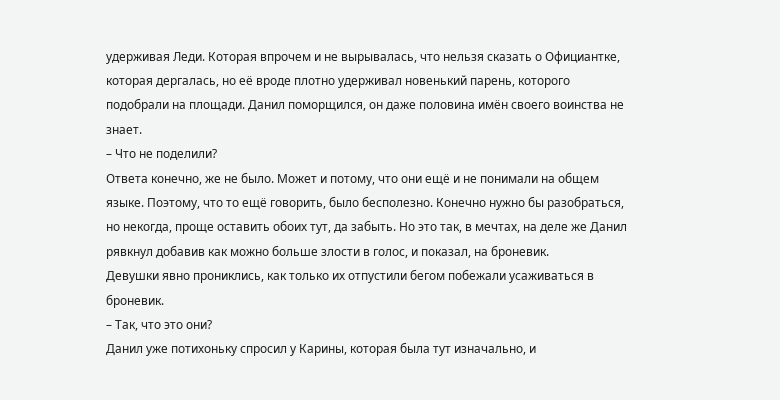удерживая Леди. Которая впрочем и не вырывалась, что нельзя сказать о Официантке, которая дергалась, но её вроде плотно удерживал новенький парень, которого подобрали на площади. Данил поморщился, он даже половина имён своего воинства не знает.
– Что не поделили?
Ответа конечно, же не было. Может и потому, что они ещё и не понимали на общем языке. Поэтому, что то ещё говорить, было бесполезно. Конечно нужно бы разобраться, но некогда, проще оставить обоих тут, да забыть. Но это так, в мечтах, на деле же Данил рявкнул добавив как можно больше злости в голос, и показал, на броневик.
Девушки явно прониклись, как только их отпустили бегом побежали усаживаться в броневик.
– Так, что это они?
Данил уже потихоньку спросил у Карины, которая была тут изначально, и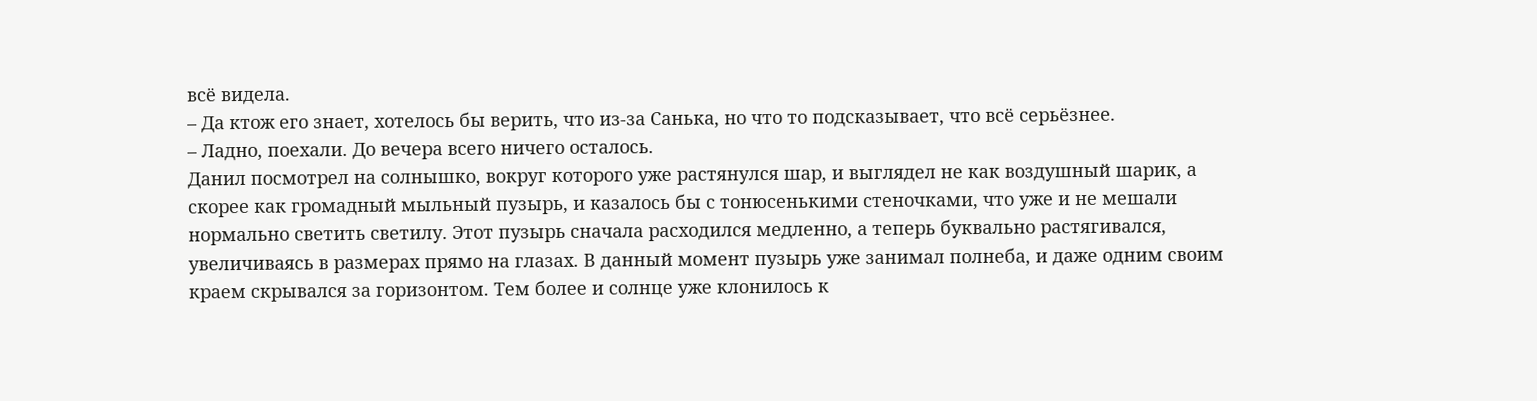всё видела.
– Да ктож его знает, хотелось бы верить, что из-за Санька, но что то подсказывает, что всё серьёзнее.
– Ладно, поехали. До вечера всего ничего осталось.
Данил посмотрел на солнышко, вокруг которого уже растянулся шар, и выглядел не как воздушный шарик, а скорее как громадный мыльный пузырь, и казалось бы с тонюсенькими стеночками, что уже и не мешали нормально светить светилу. Этот пузырь сначала расходился медленно, а теперь буквально растягивался, увеличиваясь в размерах прямо на глазах. В данный момент пузырь уже занимал полнеба, и даже одним своим краем скрывался за горизонтом. Тем более и солнце уже клонилось к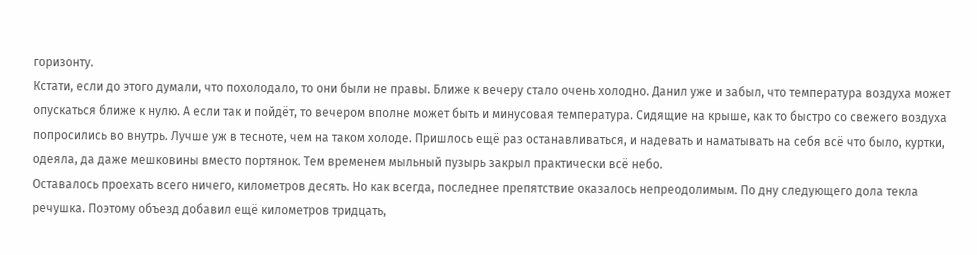горизонту.
Кстати, если до этого думали, что похолодало, то они были не правы. Ближе к вечеру стало очень холодно. Данил уже и забыл, что температура воздуха может опускаться ближе к нулю. А если так и пойдёт, то вечером вполне может быть и минусовая температура. Сидящие на крыше, как то быстро со свежего воздуха попросились во внутрь. Лучше уж в тесноте, чем на таком холоде. Пришлось ещё раз останавливаться, и надевать и наматывать на себя всё что было, куртки, одеяла, да даже мешковины вместо портянок. Тем временем мыльный пузырь закрыл практически всё небо.
Оставалось проехать всего ничего, километров десять. Но как всегда, последнее препятствие оказалось непреодолимым. По дну следующего дола текла речушка. Поэтому объезд добавил ещё километров тридцать,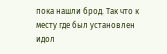пока нашли брод. Так что к месту где был установлен идол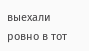выехали ровно в тот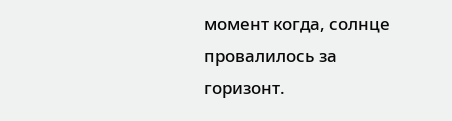момент когда, солнце провалилось за горизонт.